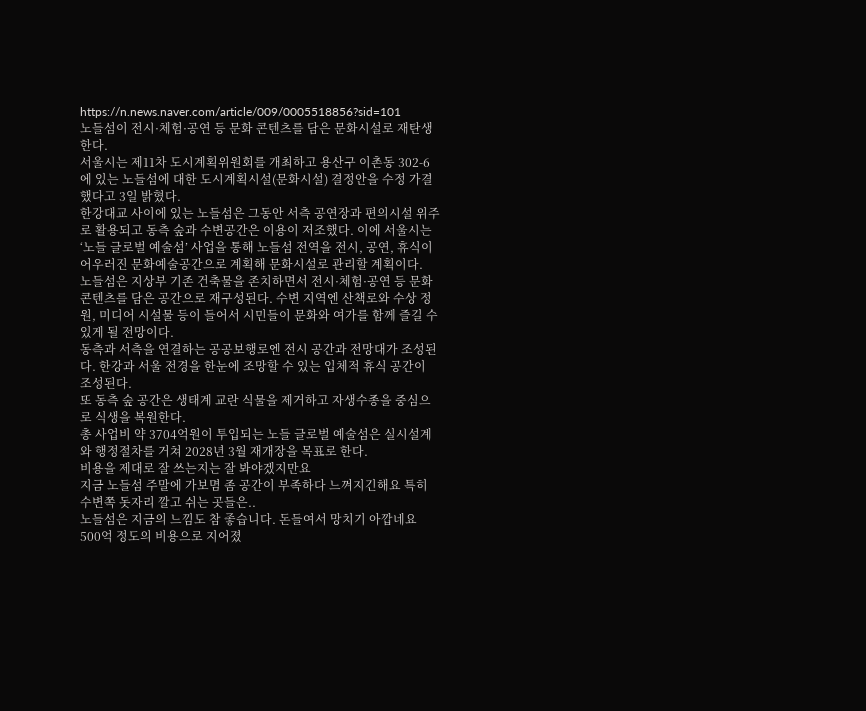https://n.news.naver.com/article/009/0005518856?sid=101
노들섬이 전시·체험·공연 등 문화 콘텐츠를 담은 문화시설로 재탄생한다.
서울시는 제11차 도시계획위원회를 개최하고 용산구 이촌동 302-6에 있는 노들섬에 대한 도시계획시설(문화시설) 결정안을 수정 가결했다고 3일 밝혔다.
한강대교 사이에 있는 노들섬은 그동안 서측 공연장과 편의시설 위주로 활용되고 동측 숲과 수변공간은 이용이 저조했다. 이에 서울시는 ‘노들 글로벌 예술섬’ 사업을 통해 노들섬 전역을 전시, 공연, 휴식이 어우러진 문화예술공간으로 계획해 문화시설로 관리할 계획이다.
노들섬은 지상부 기존 건축물을 존치하면서 전시·체험·공연 등 문화 콘텐츠를 담은 공간으로 재구성된다. 수변 지역엔 산책로와 수상 정원, 미디어 시설물 등이 들어서 시민들이 문화와 여가를 함께 즐길 수 있게 될 전망이다.
동측과 서측을 연결하는 공공보행로엔 전시 공간과 전망대가 조성된다. 한강과 서울 전경을 한눈에 조망할 수 있는 입체적 휴식 공간이 조성된다.
또 동측 숲 공간은 생태계 교란 식물을 제거하고 자생수종을 중심으로 식생을 복원한다.
총 사업비 약 3704억원이 투입되는 노들 글로벌 예술섬은 실시설계와 행정절차를 거쳐 2028년 3월 재개장을 목표로 한다.
비용을 제대로 잘 쓰는지는 잘 봐야겠지만요
지금 노들섬 주말에 가보몀 좀 공간이 부족하다 느껴지긴해요 특히 수변쪽 돗자리 깔고 쉬는 곳들은..
노들섬은 지금의 느낌도 참 좋습니다. 돈들여서 망치기 아깝네요
500억 정도의 비용으로 지어졌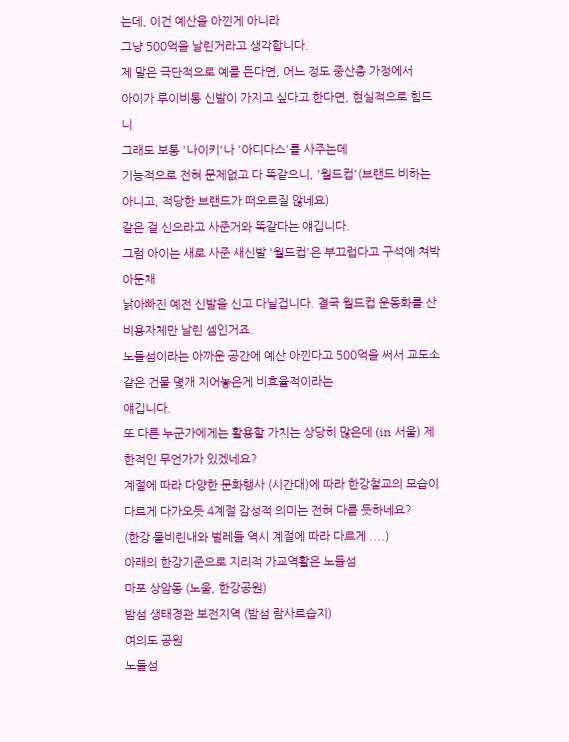는데, 이건 예산을 아낀게 아니라
그냥 500억을 날린거라고 생각합니다.
제 말은 극단적으로 예를 든다면, 어느 정도 중산층 가정에서
아이가 루이비통 신발이 가지고 싶다고 한다면, 현실적으로 힘드니
그래도 보통 '나이키'나 '아디다스'를 사주는데
기능적으로 전혀 문제없고 다 똑같으니, '월드컵'(브랜드 비하는 아니고, 적당한 브랜드가 떠오르질 않네요)
같은 걸 신으라고 사준거와 똑같다는 얘깁니다.
그럼 아이는 새로 사준 새신발 '월드컵'은 부끄럽다고 구석에 쳐박아둔채
낡아빠진 예전 신발을 신고 다닐겁니다. 결국 월드컵 운동화를 산 비용자체만 날린 셈인거죠.
노들섬이라는 아까운 공간에 예산 아낀다고 500억을 써서 교도소 같은 건물 몇개 지어놓은게 비효율적이라는
얘깁니다.
또 다른 누군가에게는 활용할 가치는 상당히 많은데 (in 서울) 제한적인 무언가가 있겠네요?
계절에 따라 다양한 문화행사 (시간대)에 따라 한강철교의 모습이 다르게 다가오듯 4계절 감성적 의미는 전혀 다를 듯하네요?
(한강 물비린내와 벌레들 역시 계절에 따라 다르게 ....)
아래의 한강기준으로 지리적 가교역활은 노들섬
마포 상암동 (노울, 한강공원)
밤섬 생태경관 보전지역 (밤섬 람사르습지)
여의도 공원
노들섬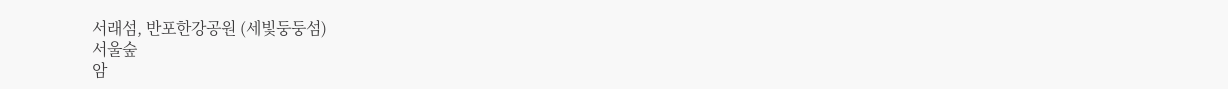서래섬, 반포한강공원 (세빛둥둥섬)
서울숲
암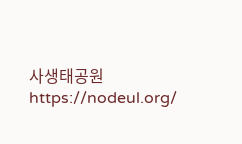사생태공원
https://nodeul.org/